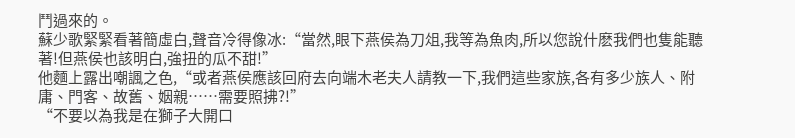鬥過來的。
蘇少歌緊緊看著簡虛白,聲音冷得像冰:“當然,眼下燕侯為刀俎,我等為魚肉,所以您說什麽我們也隻能聽著!但燕侯也該明白,強扭的瓜不甜!”
他麵上露出嘲諷之色,“或者燕侯應該回府去向端木老夫人請教一下,我們這些家族,各有多少族人、附庸、門客、故舊、姻親……需要照拂?!”
“不要以為我是在獅子大開口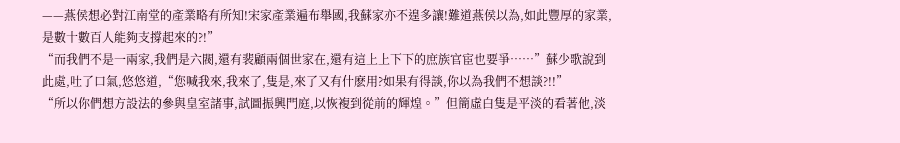——燕侯想必對江南堂的產業略有所知!宋家產業遍布舉國,我蘇家亦不遑多讓!難道燕侯以為,如此豐厚的家業,是數十數百人能夠支撐起來的?!”
“而我們不是一兩家,我們是六閥,還有裴顧兩個世家在,還有這上上下下的庶族官宦也要爭……”蘇少歌說到此處,吐了口氣,悠悠道,“您喊我來,我來了,隻是,來了又有什麽用?如果有得談,你以為我們不想談?!!”
“所以你們想方設法的參與皇室諸事,試圖振興門庭,以恢複到從前的輝煌。”但簡虛白隻是平淡的看著他,淡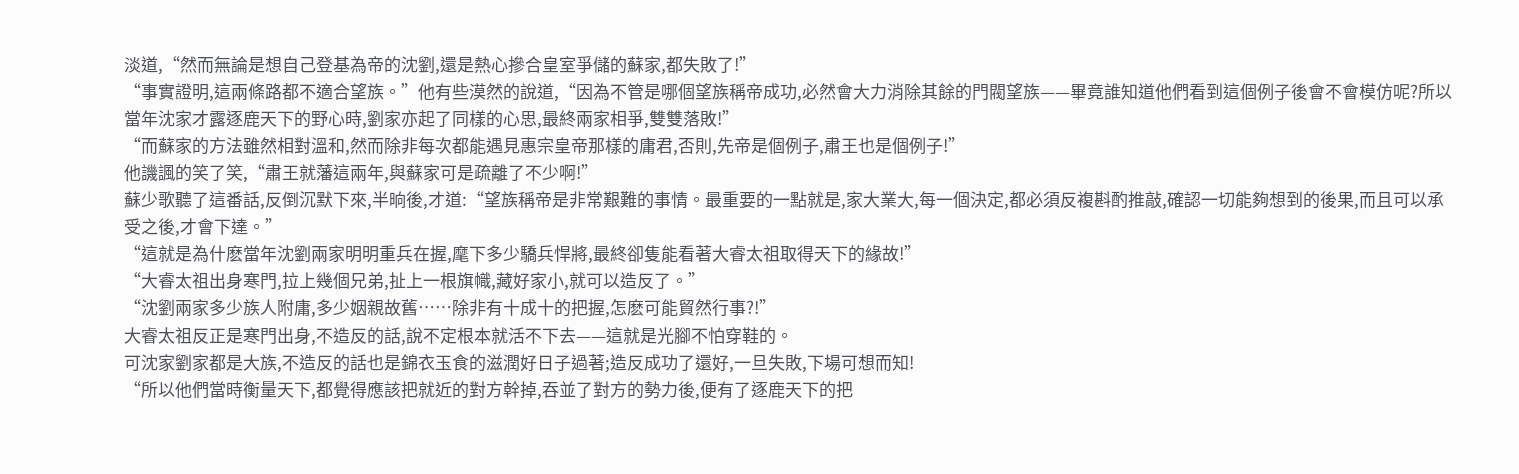淡道,“然而無論是想自己登基為帝的沈劉,還是熱心摻合皇室爭儲的蘇家,都失敗了!”
“事實證明,這兩條路都不適合望族。”他有些漠然的說道,“因為不管是哪個望族稱帝成功,必然會大力消除其餘的門閥望族——畢竟誰知道他們看到這個例子後會不會模仿呢?所以當年沈家才露逐鹿天下的野心時,劉家亦起了同樣的心思,最終兩家相爭,雙雙落敗!”
“而蘇家的方法雖然相對溫和,然而除非每次都能遇見惠宗皇帝那樣的庸君,否則,先帝是個例子,肅王也是個例子!”
他譏諷的笑了笑,“肅王就藩這兩年,與蘇家可是疏離了不少啊!”
蘇少歌聽了這番話,反倒沉默下來,半晌後,才道:“望族稱帝是非常艱難的事情。最重要的一點就是,家大業大,每一個決定,都必須反複斟酌推敲,確認一切能夠想到的後果,而且可以承受之後,才會下達。”
“這就是為什麽當年沈劉兩家明明重兵在握,麾下多少驕兵悍將,最終卻隻能看著大睿太祖取得天下的緣故!”
“大睿太祖出身寒門,拉上幾個兄弟,扯上一根旗幟,藏好家小,就可以造反了。”
“沈劉兩家多少族人附庸,多少姻親故舊……除非有十成十的把握,怎麽可能貿然行事?!”
大睿太祖反正是寒門出身,不造反的話,說不定根本就活不下去——這就是光腳不怕穿鞋的。
可沈家劉家都是大族,不造反的話也是錦衣玉食的滋潤好日子過著;造反成功了還好,一旦失敗,下場可想而知!
“所以他們當時衡量天下,都覺得應該把就近的對方幹掉,吞並了對方的勢力後,便有了逐鹿天下的把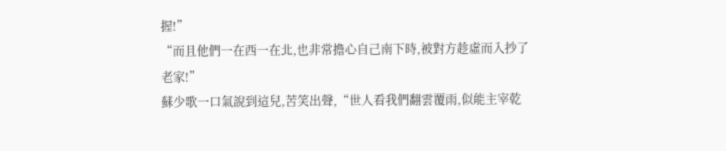握!”
“而且他們一在西一在北,也非常擔心自己南下時,被對方趁虛而入抄了老家!”
蘇少歌一口氣說到這兒,苦笑出聲,“世人看我們翻雲覆雨,似能主宰乾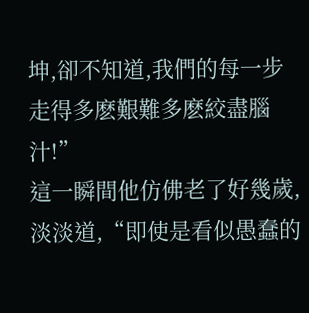坤,卻不知道,我們的每一步走得多麽艱難多麽絞盡腦汁!”
這一瞬間他仿佛老了好幾歲,淡淡道,“即使是看似愚蠢的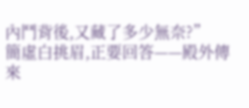內鬥背後,又藏了多少無奈?”
簡虛白挑眉,正要回答——殿外傳來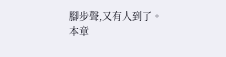腳步聲,又有人到了。
本章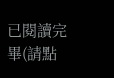已閱讀完畢(請點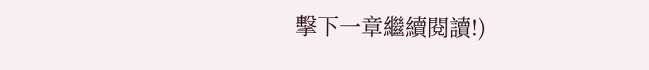擊下一章繼續閱讀!)